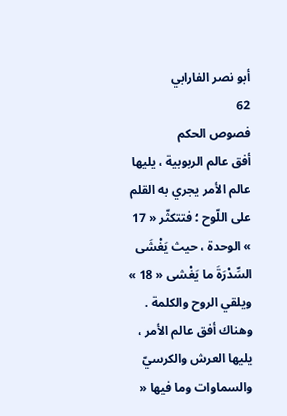أبو نصر الفارابي
62
فصوص الحكم
أفق عالم الربوبية ، يليها عالم الأمر يجري به القلم على اللّوح ؛ فتتكثّر « 17 » الوحدة ، حيث يَغْشَى السِّدْرَةَ ما يَغْشى « 18 » ويلقي الروح والكلمة . وهناك أفق عالم الأمر ، يليها العرش والكرسيّ والسماوات وما فيها «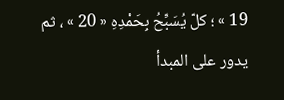19 » ؛ كلّ يُسَبِّحُ بِحَمْدِهِ « 20 » ، ثم يدور على المبدأ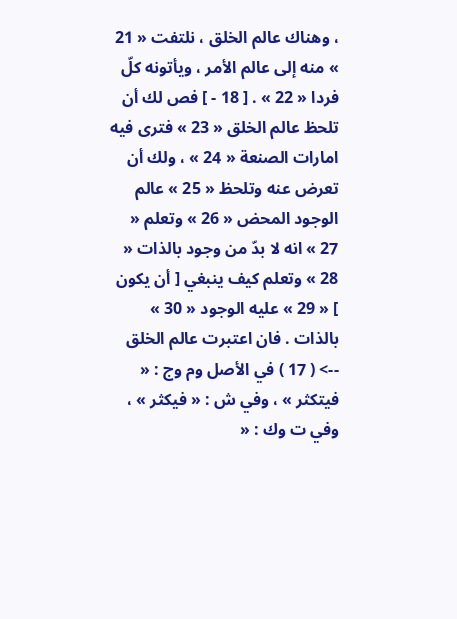، وهناك عالم الخلق ، نلتفت « 21 » منه إلى عالم الأمر ، ويأتونه كلّ فردا « 22 » . [ 18 - ] فص لك أن تلحظ عالم الخلق « 23 » فترى فيه امارات الصنعة « 24 » ، ولك أن تعرض عنه وتلحظ « 25 » عالم الوجود المحض « 26 » وتعلم « 27 » انه لا بدّ من وجود بالذات « 28 » وتعلم كيف ينبغي [ أن يكون ] « 29 » عليه الوجود « 30 » بالذات . فان اعتبرت عالم الخلق
--> ( 17 ) في الأصل وم وج : « فيتكثر » ، وفي ش : « فيكثر » ، وفي ت وك : «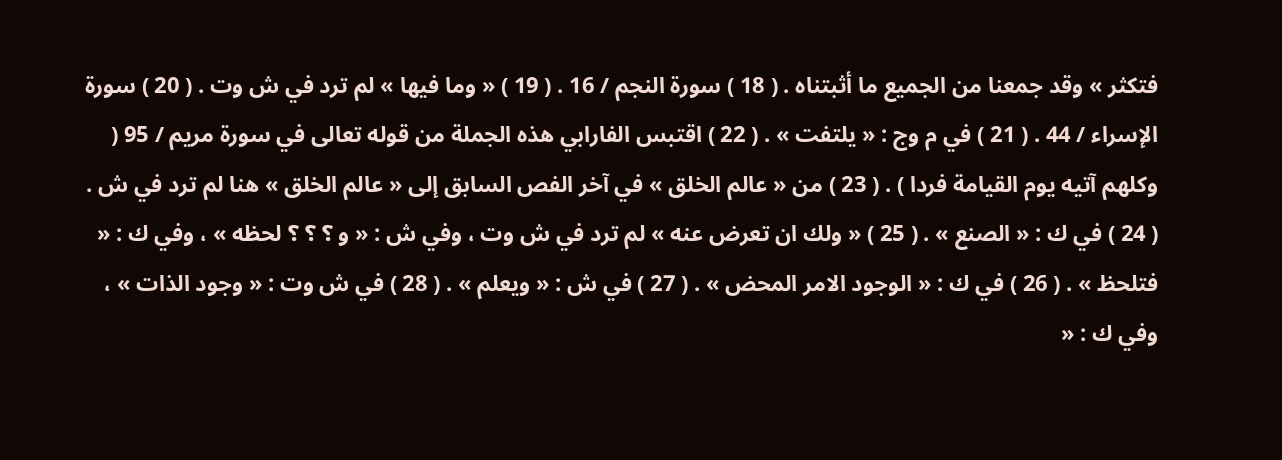فتكثر » وقد جمعنا من الجميع ما أثبتناه . ( 18 ) سورة النجم / 16 . ( 19 ) « وما فيها » لم ترد في ش وت . ( 20 ) سورة الإسراء / 44 . ( 21 ) في م وج : « يلتفت » . ( 22 ) اقتبس الفارابي هذه الجملة من قوله تعالى في سورة مريم / 95 ( وكلهم آتيه يوم القيامة فردا ) . ( 23 ) من « عالم الخلق » في آخر الفص السابق إلى « عالم الخلق » هنا لم ترد في ش . ( 24 ) في ك : « الصنع » . ( 25 ) « ولك ان تعرض عنه » لم ترد في ش وت ، وفي ش : « و ؟ ؟ ؟ لحظه » ، وفي ك : « فتلحظ » . ( 26 ) في ك : « الوجود الامر المحض » . ( 27 ) في ش : « ويعلم » . ( 28 ) في ش وت : « وجود الذات » ، وفي ك : «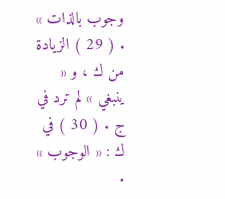وجوب بالذات » . ( 29 ) الزيادة من ك ، و « ينبغي » لم ترد في ج . ( 30 ) في ك : « الوجوب » .